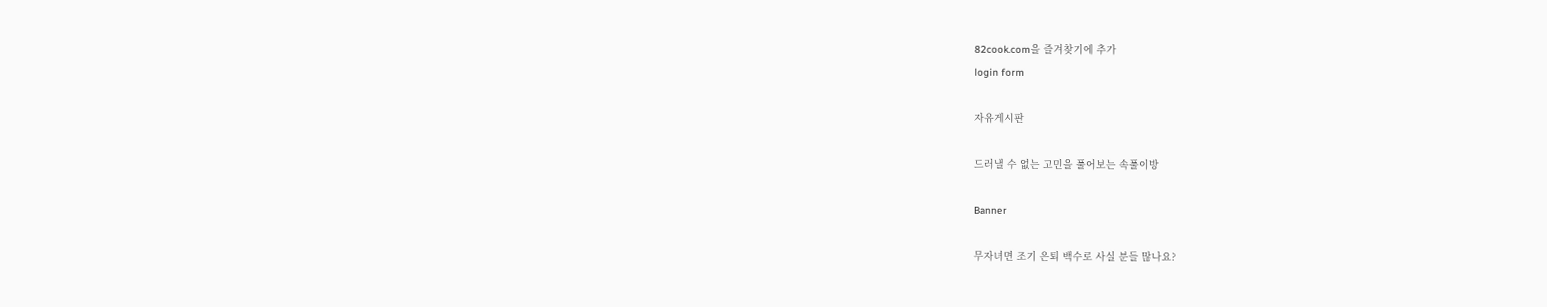82cook.com을 즐겨찾기에 추가
login form

자유게시판

드러낼 수 없는 고민을 풀어보는 속풀이방

Banner

무자녀면 조기 은퇴 백수로 사실 분들 많나요?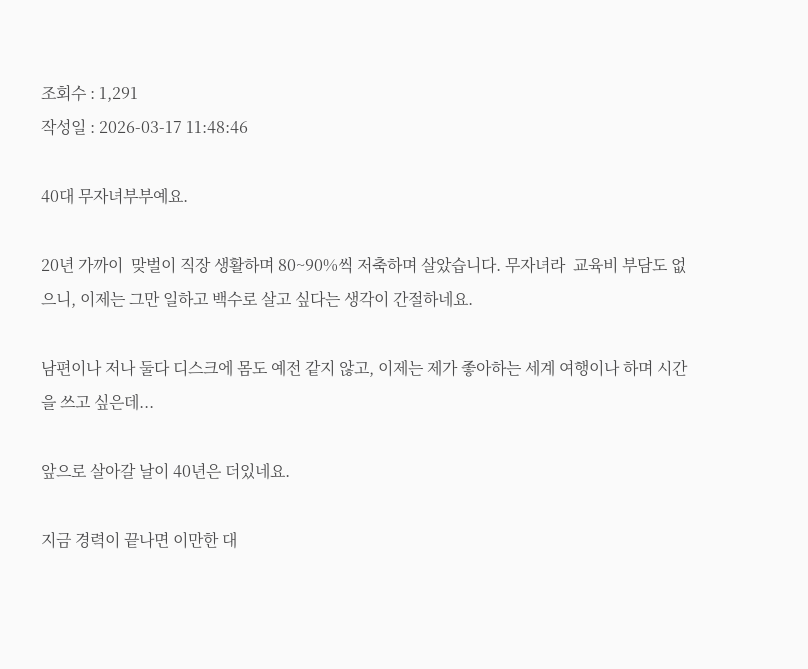조회수 : 1,291
작성일 : 2026-03-17 11:48:46

40대 무자녀부부예요.

20년 가까이  맞벌이 직장 생활하며 80~90%씩 저축하며 살았습니다. 무자녀라  교육비 부담도 없으니, 이제는 그만 일하고 백수로 살고 싶다는 생각이 간절하네요.

남편이나 저나 둘다 디스크에 몸도 예전 같지 않고, 이제는 제가 좋아하는 세계 여행이나 하며 시간을 쓰고 싶은데...

앞으로 살아갈 날이 40년은 더있네요.

지금 경력이 끝나면 이만한 대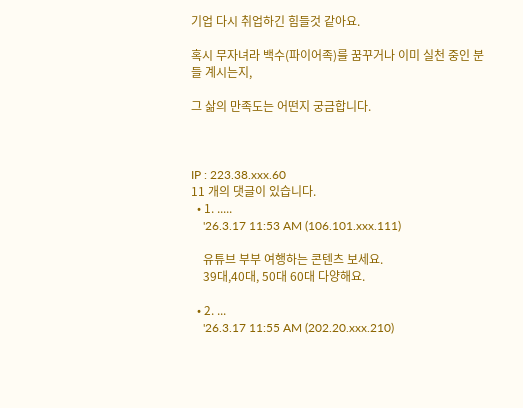기업 다시 취업하긴 힘들것 같아요.

혹시 무자녀라 백수(파이어족)를 꿈꾸거나 이미 실천 중인 분들 계시는지,

그 삶의 만족도는 어떤지 궁금합니다.



IP : 223.38.xxx.60
11 개의 댓글이 있습니다.
  • 1. .....
    '26.3.17 11:53 AM (106.101.xxx.111)

    유튜브 부부 여행하는 콘텐츠 보세요.
    39대,40대, 50대 60대 다양해요.

  • 2. ...
    '26.3.17 11:55 AM (202.20.xxx.210)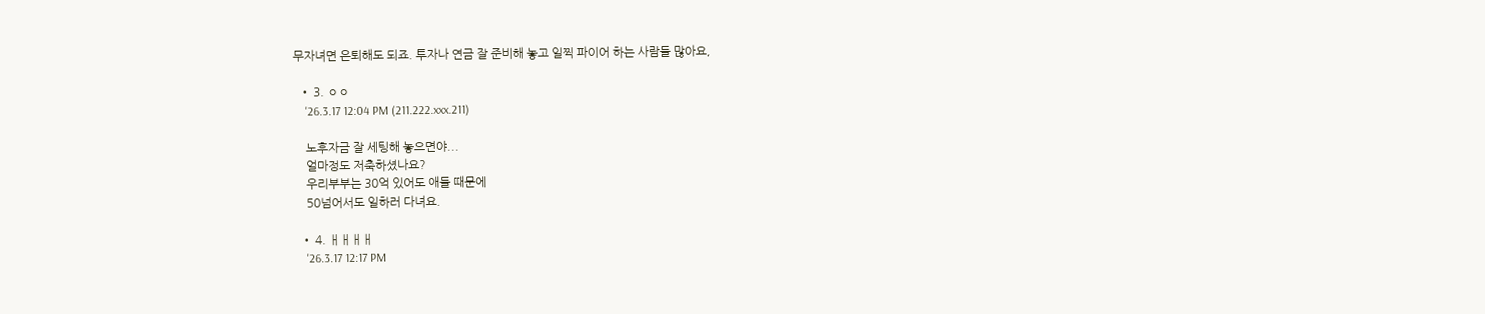무자녀면 은퇴해도 되죠. 투자나 연금 잘 준비해 놓고 일찍 파이어 하는 사람들 많아요,

  • 3. ㅇㅇ
    '26.3.17 12:04 PM (211.222.xxx.211)

    노후자금 잘 세팅해 놓으면야...
    얼마정도 저축하셨나요?
    우리부부는 30억 있어도 애들 때문에
    50넘어서도 일하러 다녀요.

  • 4. ㅐㅐㅐㅐ
    '26.3.17 12:17 PM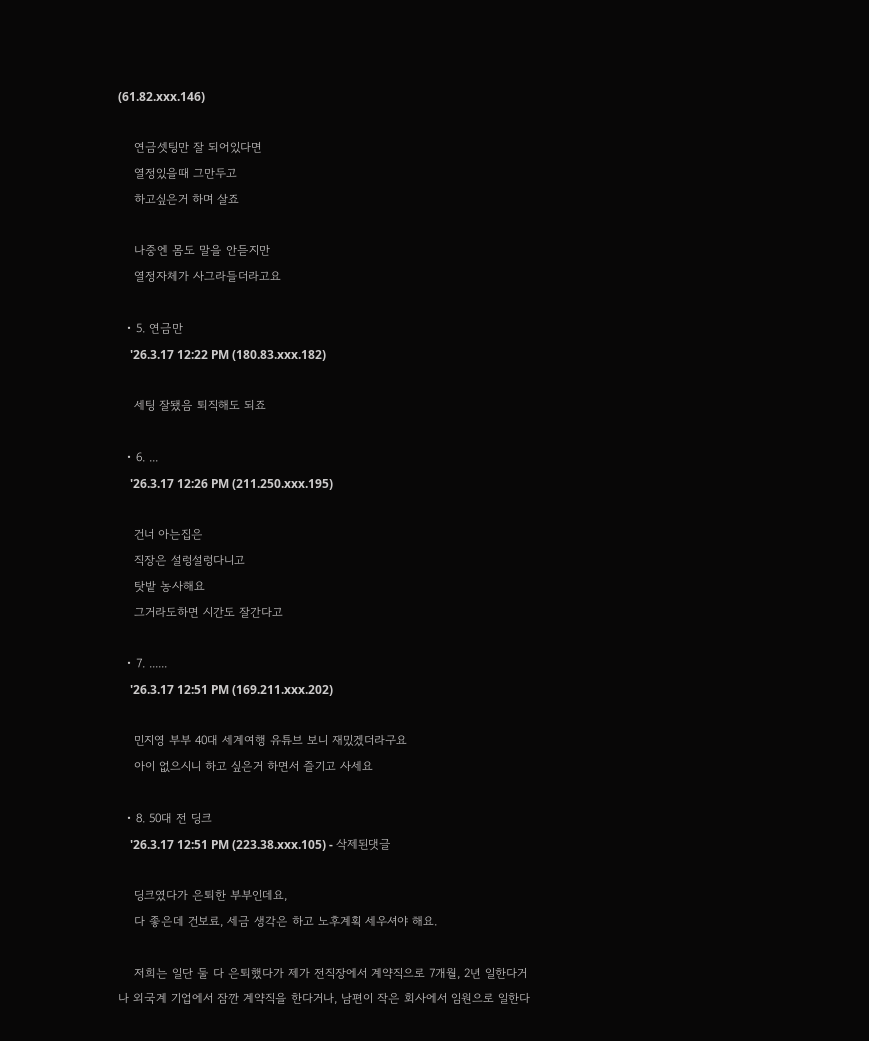(61.82.xxx.146)

    연금셋팅만 잘 되어있다면
    열정있을때 그만두고
    하고싶은거 하며 살죠

    나중엔 몸도 말을 안듣지만
    열정자체가 사그라들더라고요

  • 5. 연금만
    '26.3.17 12:22 PM (180.83.xxx.182)

    세팅 잘됐음 퇴직해도 되죠

  • 6. ...
    '26.3.17 12:26 PM (211.250.xxx.195)

    건너 아는집은
    직장은 설렁설렁다니고
    탓밭 농사해요
    그거라도하면 시간도 잘간다고

  • 7. ......
    '26.3.17 12:51 PM (169.211.xxx.202)

    민지영 부부 40대 세계여행 유튜브 보니 재밌겠더라구요
    아이 없으시니 하고 싶은거 하면서 즐기고 사세요

  • 8. 50대 전 딩크
    '26.3.17 12:51 PM (223.38.xxx.105) - 삭제된댓글

    딩크였다가 은퇴한 부부인데요,
    다 좋은데 건보료, 세금 생각은 하고 노후계획 세우셔야 해요.

    저희는 일단 둘 다 은퇴했다가 제가 전직장에서 계약직으로 7개월, 2년 일한다거나 외국계 기업에서 잠깐 계약직을 한다거나, 남편이 작은 회사에서 임원으로 일한다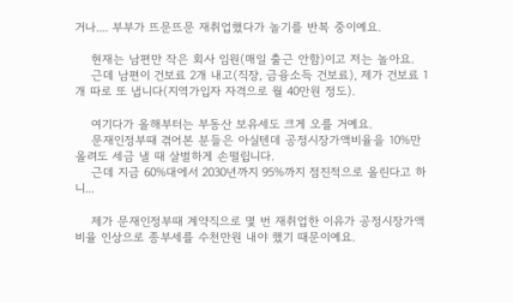거나.... 부부가 뜨문뜨문 재취업했다가 놀기를 반복 중이예요.

    현재는 남편만 작은 회사 임원(매일 출근 안함)이고 저는 놀아요.
    근데 남편이 건보료 2개 내고(직장, 금융소득 건보료), 제가 건보료 1개 따로 또 냅니다(지역가입자 자격으로 월 40만원 정도).

    여기다가 올해부터는 부동산 보유세도 크게 오를 거예요.
    문재인정부때 겪어본 분들은 아실텐데 공정시장가액비율을 10%만 올려도 세금 낼 때 살벌하게 손떨립니다.
    근데 지금 60%대에서 2030년까지 95%까지 점진적으로 올린다고 하니...

    제가 문재인정부때 계약직으로 몇 번 재취업한 이유가 공정시장가액비율 인상으로 종부세를 수천만원 내야 했기 때문이예요.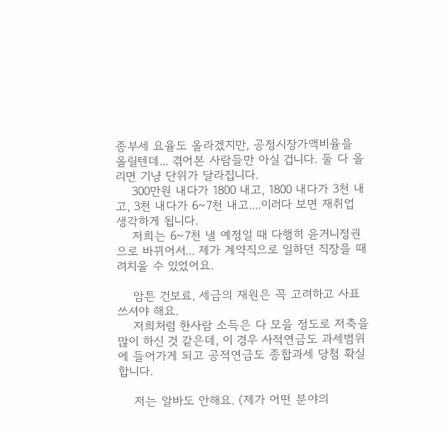종부세 요율도 올라겠지만, 공정시장가액비율을 올릴텐데... 겪어본 사람들만 아실 겁니다. 둘 다 올리면 기냥 단위가 달라집니다.
    300만원 내다가 1800 내고, 1800 내다가 3천 내고, 3천 내다가 6~7천 내고....이러다 보면 재취업 생각하게 됩니다.
    저희는 6~7천 낼 예정일 때 다행히 윤거니정권으로 바뀌어서... 제가 계약직으로 일하던 직장을 때려치울 수 있었어요.

    암튼 건보료, 세금의 재원은 꼭 고려하고 사표 쓰셔야 해요.
    저희처럼 한사람 소득은 다 모을 정도로 저축을 많이 하신 것 같은데, 이 경우 사적연금도 과세범위에 들어가게 되고 공적연금도 종합과세 당첨 확실합니다.

    저는 알바도 안해요. (제가 어떤 분야의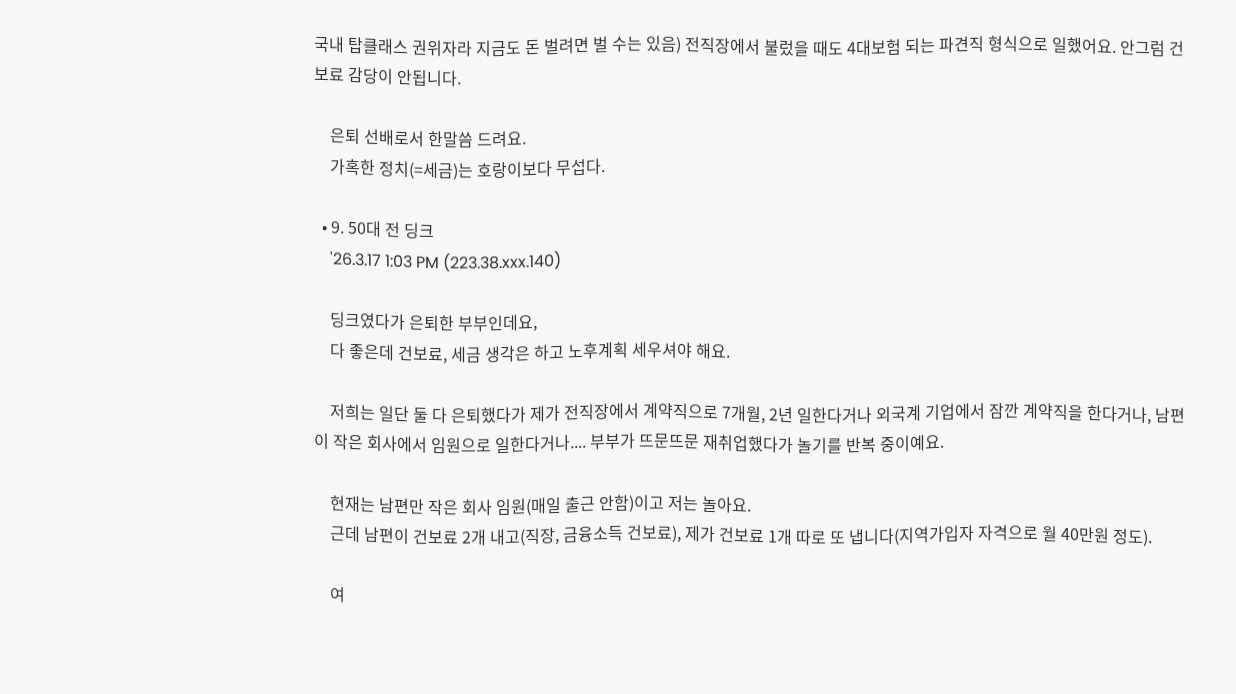국내 탑클래스 권위자라 지금도 돈 벌려면 벌 수는 있음) 전직장에서 불렀을 때도 4대보험 되는 파견직 형식으로 일했어요. 안그럼 건보료 감당이 안됩니다.

    은퇴 선배로서 한말씀 드려요.
    가혹한 정치(=세금)는 호랑이보다 무섭다.

  • 9. 50대 전 딩크
    '26.3.17 1:03 PM (223.38.xxx.140)

    딩크였다가 은퇴한 부부인데요,
    다 좋은데 건보료, 세금 생각은 하고 노후계획 세우셔야 해요.

    저희는 일단 둘 다 은퇴했다가 제가 전직장에서 계약직으로 7개월, 2년 일한다거나 외국계 기업에서 잠깐 계약직을 한다거나, 남편이 작은 회사에서 임원으로 일한다거나.... 부부가 뜨문뜨문 재취업했다가 놀기를 반복 중이예요.

    현재는 남편만 작은 회사 임원(매일 출근 안함)이고 저는 놀아요.
    근데 남편이 건보료 2개 내고(직장, 금융소득 건보료), 제가 건보료 1개 따로 또 냅니다(지역가입자 자격으로 월 40만원 정도).

    여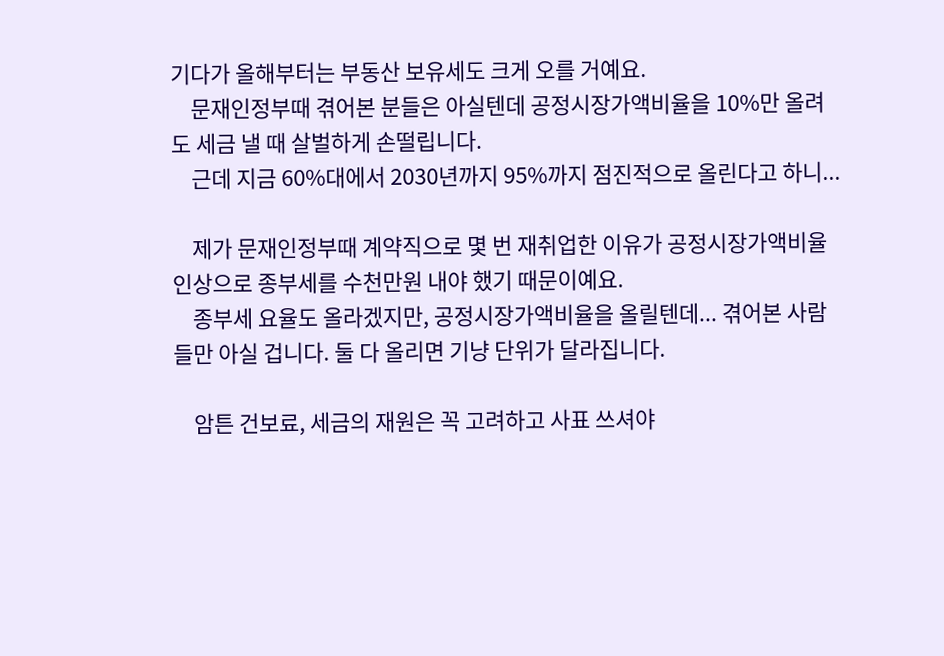기다가 올해부터는 부동산 보유세도 크게 오를 거예요.
    문재인정부때 겪어본 분들은 아실텐데 공정시장가액비율을 10%만 올려도 세금 낼 때 살벌하게 손떨립니다.
    근데 지금 60%대에서 2030년까지 95%까지 점진적으로 올린다고 하니...

    제가 문재인정부때 계약직으로 몇 번 재취업한 이유가 공정시장가액비율 인상으로 종부세를 수천만원 내야 했기 때문이예요.
    종부세 요율도 올라겠지만, 공정시장가액비율을 올릴텐데... 겪어본 사람들만 아실 겁니다. 둘 다 올리면 기냥 단위가 달라집니다.

    암튼 건보료, 세금의 재원은 꼭 고려하고 사표 쓰셔야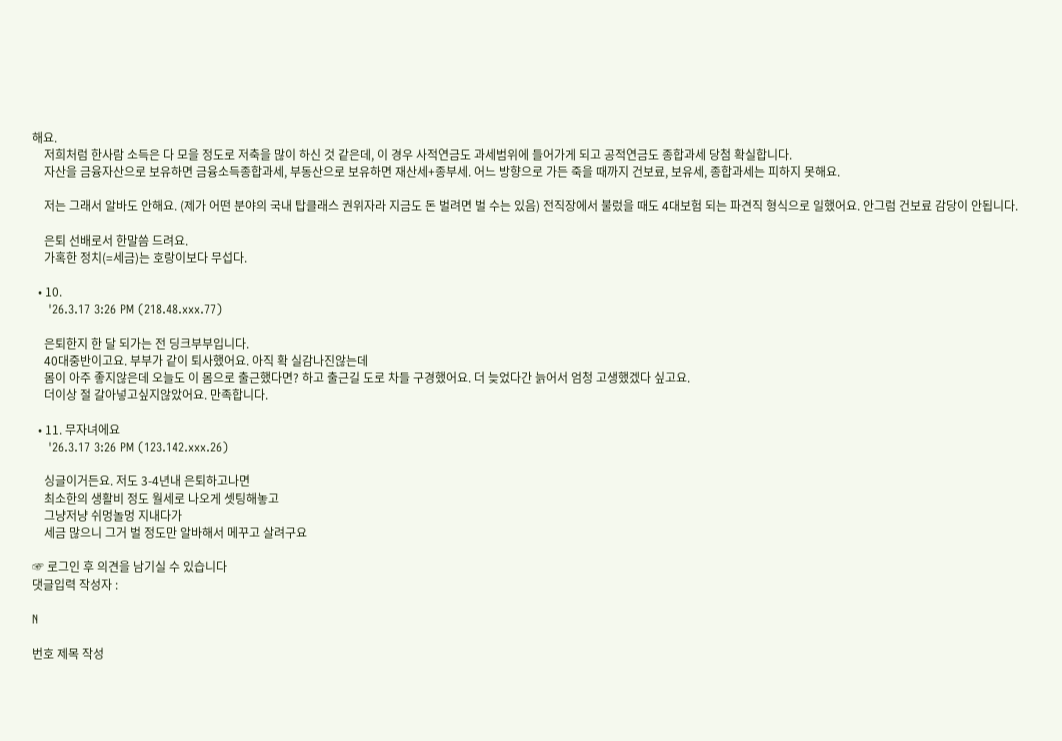해요.
    저희처럼 한사람 소득은 다 모을 정도로 저축을 많이 하신 것 같은데, 이 경우 사적연금도 과세범위에 들어가게 되고 공적연금도 종합과세 당첨 확실합니다.
    자산을 금융자산으로 보유하면 금융소득종합과세, 부동산으로 보유하면 재산세+종부세. 어느 방향으로 가든 죽을 때까지 건보료, 보유세, 종합과세는 피하지 못해요.

    저는 그래서 알바도 안해요. (제가 어떤 분야의 국내 탑클래스 권위자라 지금도 돈 벌려면 벌 수는 있음) 전직장에서 불렀을 때도 4대보험 되는 파견직 형식으로 일했어요. 안그럼 건보료 감당이 안됩니다.

    은퇴 선배로서 한말씀 드려요.
    가혹한 정치(=세금)는 호랑이보다 무섭다.

  • 10.
    '26.3.17 3:26 PM (218.48.xxx.77)

    은퇴한지 한 달 되가는 전 딩크부부입니다.
    40대중반이고요. 부부가 같이 퇴사했어요. 아직 확 실감나진않는데
    몸이 아주 좋지않은데 오늘도 이 몸으로 출근했다면? 하고 출근길 도로 차들 구경했어요. 더 늦었다간 늙어서 엄청 고생했겠다 싶고요.
    더이상 절 갈아넣고싶지않았어요. 만족합니다.

  • 11. 무자녀에요
    '26.3.17 3:26 PM (123.142.xxx.26)

    싱글이거든요. 저도 3-4년내 은퇴하고나면
    최소한의 생활비 정도 월세로 나오게 셋팅해놓고
    그냥저냥 쉬멍놀멍 지내다가
    세금 많으니 그거 벌 정도만 알바해서 메꾸고 살려구요

☞ 로그인 후 의견을 남기실 수 있습니다
댓글입력 작성자 :

N

번호 제목 작성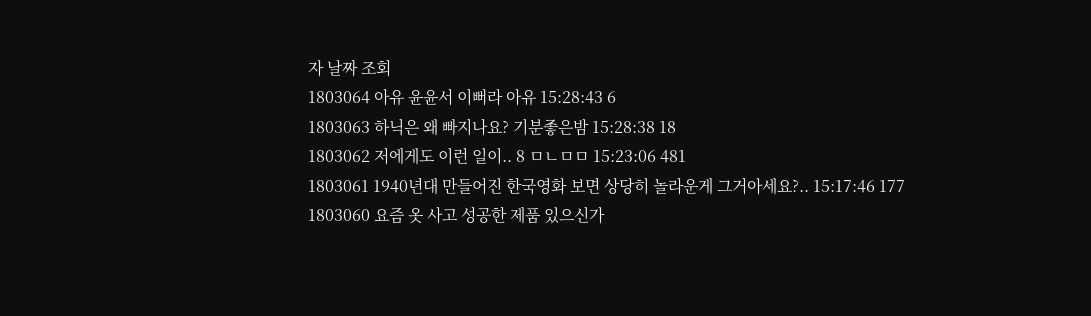자 날짜 조회
1803064 아유 윤윤서 이뻐라 아유 15:28:43 6
1803063 하닉은 왜 빠지나요? 기분좋은밤 15:28:38 18
1803062 저에게도 이런 일이.. 8 ㅁㄴㅁㅁ 15:23:06 481
1803061 1940년대 만들어진 한국영화 보면 상당히 놀라운게 그거아세요?.. 15:17:46 177
1803060 요즘 옷 사고 성공한 제품 있으신가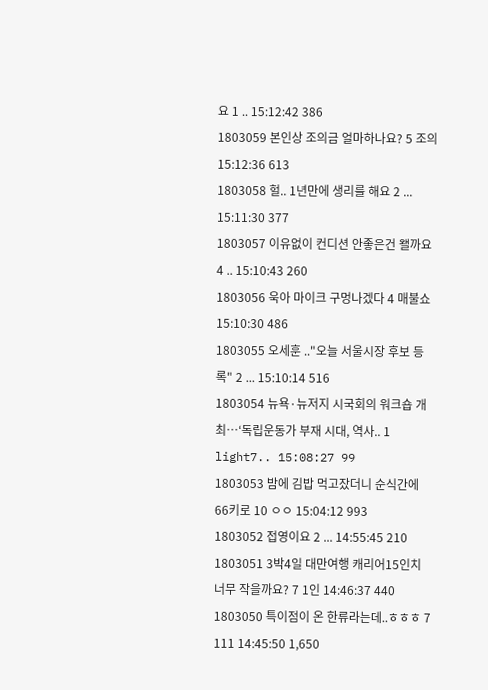요 1 .. 15:12:42 386
1803059 본인상 조의금 얼마하나요? 5 조의 15:12:36 613
1803058 헐.. 1년만에 생리를 해요 2 ... 15:11:30 377
1803057 이유없이 컨디션 안좋은건 왤까요 4 .. 15:10:43 260
1803056 욱아 마이크 구멍나겠다 4 매불쇼 15:10:30 486
1803055 오세훈 .."오늘 서울시장 후보 등록" 2 ... 15:10:14 516
1803054 뉴욕·뉴저지 시국회의 워크숍 개최…‘독립운동가 부재 시대, 역사.. 1 light7.. 15:08:27 99
1803053 밤에 김밥 먹고잤더니 순식간에 66키로 10 ㅇㅇ 15:04:12 993
1803052 접영이요 2 ... 14:55:45 210
1803051 3박4일 대만여행 캐리어15인치 너무 작을까요? 7 1인 14:46:37 440
1803050 특이점이 온 한류라는데..ㅎㅎㅎ 7 111 14:45:50 1,650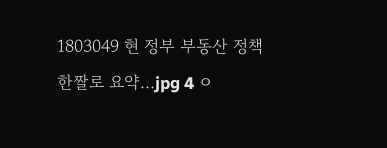1803049 현 정부 부동산 정책 한짤로 요약...jpg 4 ㅇ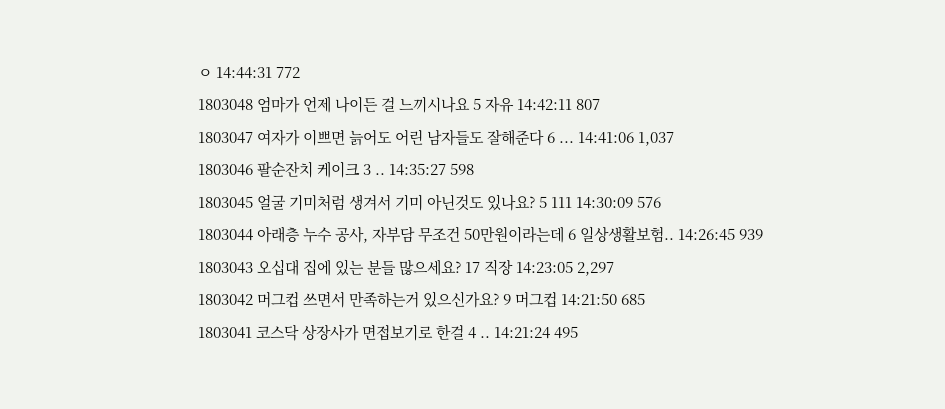ㅇ 14:44:31 772
1803048 엄마가 언제 나이든 걸 느끼시나요 5 자유 14:42:11 807
1803047 여자가 이쁘면 늙어도 어린 남자들도 잘해준다 6 ... 14:41:06 1,037
1803046 팔순잔치 케이크 3 .. 14:35:27 598
1803045 얼굴 기미처럼 생겨서 기미 아닌것도 있나요? 5 111 14:30:09 576
1803044 아래층 누수 공사, 자부담 무조건 50만원이라는데 6 일상생활보험.. 14:26:45 939
1803043 오십대 집에 있는 분들 많으세요? 17 직장 14:23:05 2,297
1803042 머그컵 쓰면서 만족하는거 있으신가요? 9 머그컵 14:21:50 685
1803041 코스닥 상장사가 면접보기로 한걸 4 .. 14:21:24 495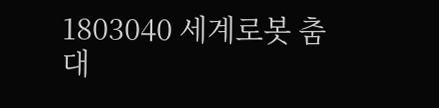1803040 세계로봇 춤대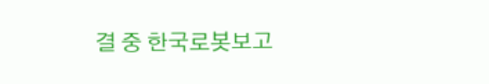결 중 한국로봇보고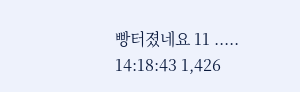빵터졌네요 11 ..... 14:18:43 1,426